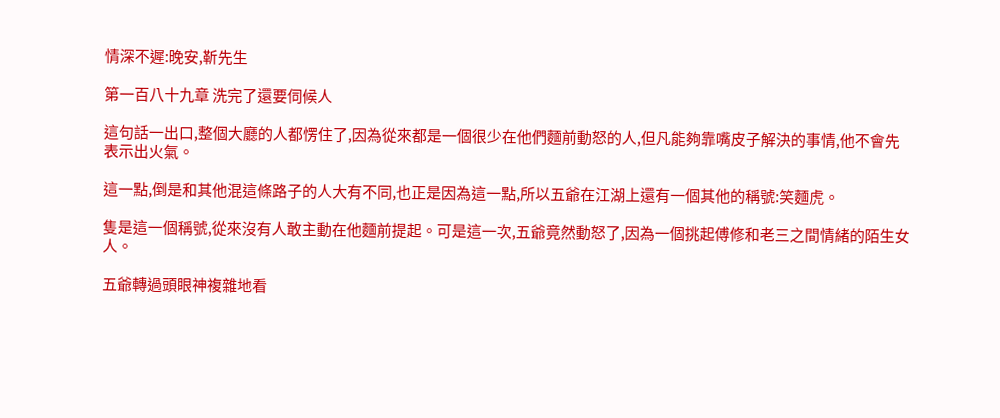情深不遲:晚安,靳先生

第一百八十九章 洗完了還要伺候人

這句話一出口,整個大廳的人都愣住了,因為從來都是一個很少在他們麵前動怒的人,但凡能夠靠嘴皮子解決的事情,他不會先表示出火氣。

這一點,倒是和其他混這條路子的人大有不同,也正是因為這一點,所以五爺在江湖上還有一個其他的稱號:笑麵虎。

隻是這一個稱號,從來沒有人敢主動在他麵前提起。可是這一次,五爺竟然動怒了,因為一個挑起傅修和老三之間情緒的陌生女人。

五爺轉過頭眼神複雜地看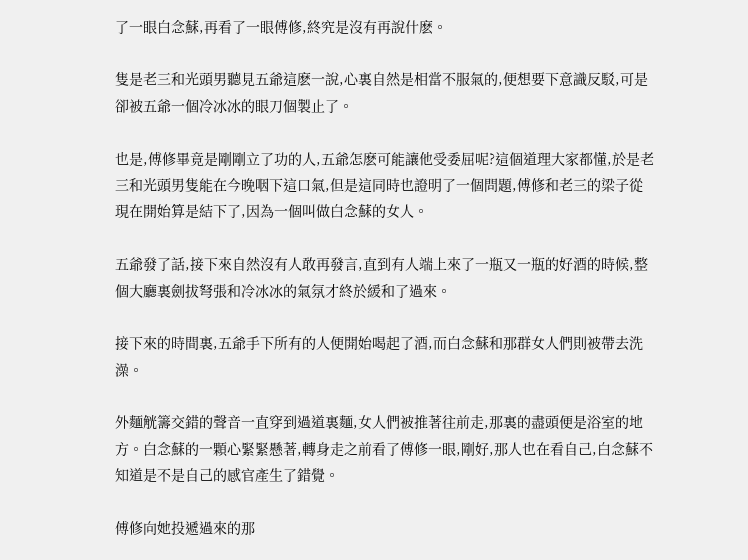了一眼白念蘇,再看了一眼傅修,終究是沒有再說什麽。

隻是老三和光頭男聽見五爺這麽一說,心裏自然是相當不服氣的,便想要下意識反駁,可是卻被五爺一個冷冰冰的眼刀個製止了。

也是,傅修畢竟是剛剛立了功的人,五爺怎麽可能讓他受委屈呢?這個道理大家都懂,於是老三和光頭男隻能在今晚咽下這口氣,但是這同時也證明了一個問題,傅修和老三的梁子從現在開始算是結下了,因為一個叫做白念蘇的女人。

五爺發了話,接下來自然沒有人敢再發言,直到有人端上來了一瓶又一瓶的好酒的時候,整個大廳裏劍拔弩張和冷冰冰的氣氛才終於緩和了過來。

接下來的時間裏,五爺手下所有的人便開始喝起了酒,而白念蘇和那群女人們則被帶去洗澡。

外麵觥籌交錯的聲音一直穿到過道裏麵,女人們被推著往前走,那裏的盡頭便是浴室的地方。白念蘇的一顆心緊緊懸著,轉身走之前看了傅修一眼,剛好,那人也在看自己,白念蘇不知道是不是自己的感官產生了錯覺。

傅修向她投遞過來的那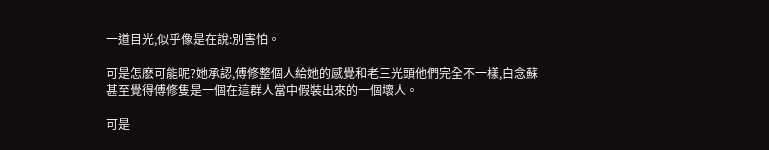一道目光,似乎像是在說:別害怕。

可是怎麽可能呢?她承認,傅修整個人給她的感覺和老三光頭他們完全不一樣,白念蘇甚至覺得傅修隻是一個在這群人當中假裝出來的一個壞人。

可是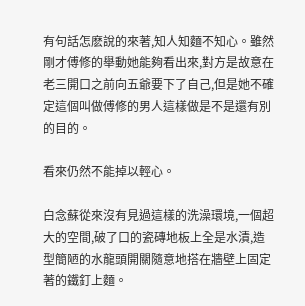有句話怎麽說的來著,知人知麵不知心。雖然剛才傅修的舉動她能夠看出來,對方是故意在老三開口之前向五爺要下了自己,但是她不確定這個叫做傅修的男人這樣做是不是還有別的目的。

看來仍然不能掉以輕心。

白念蘇從來沒有見過這樣的洗澡環境,一個超大的空間,破了口的瓷磚地板上全是水漬,造型簡陋的水龍頭開關隨意地搭在牆壁上固定著的鐵釘上麵。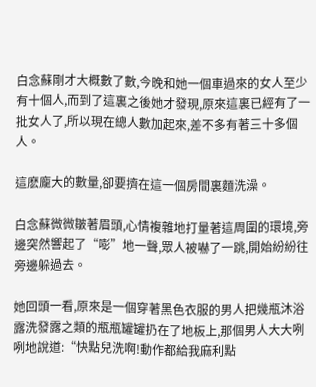白念蘇剛才大概數了數,今晚和她一個車過來的女人至少有十個人,而到了這裏之後她才發現,原來這裏已經有了一批女人了,所以現在總人數加起來,差不多有著三十多個人。

這麽龐大的數量,卻要擠在這一個房間裏麵洗澡。

白念蘇微微皺著眉頭,心情複雜地打量著這周圍的環境,旁邊突然響起了“嘭”地一聲,眾人被嚇了一跳,開始紛紛往旁邊躲過去。

她回頭一看,原來是一個穿著黑色衣服的男人把幾瓶沐浴露洗發露之類的瓶瓶罐罐扔在了地板上,那個男人大大咧咧地說道:“快點兒洗啊!動作都給我麻利點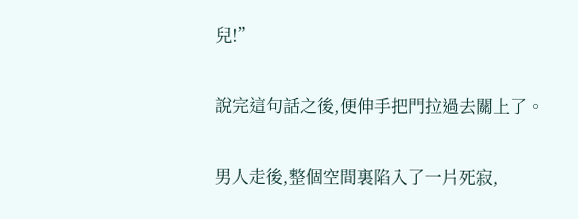兒!”

說完這句話之後,便伸手把門拉過去關上了。

男人走後,整個空間裏陷入了一片死寂,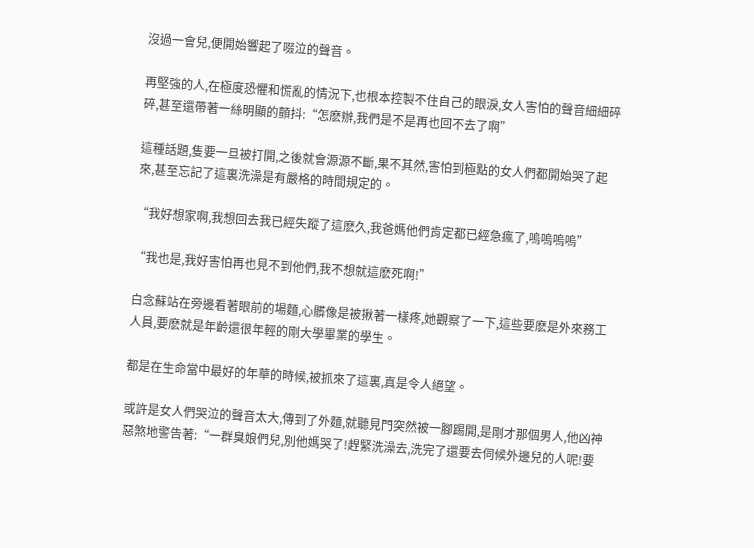沒過一會兒,便開始響起了啜泣的聲音。

再堅強的人,在極度恐懼和慌亂的情況下,也根本控製不住自己的眼淚,女人害怕的聲音細細碎碎,甚至還帶著一絲明顯的顫抖:“怎麽辦,我們是不是再也回不去了啊”

這種話題,隻要一旦被打開,之後就會源源不斷,果不其然,害怕到極點的女人們都開始哭了起來,甚至忘記了這裏洗澡是有嚴格的時間規定的。

“我好想家啊,我想回去我已經失蹤了這麽久,我爸媽他們肯定都已經急瘋了,嗚嗚嗚嗚”

“我也是,我好害怕再也見不到他們,我不想就這麽死啊!”

白念蘇站在旁邊看著眼前的場麵,心髒像是被揪著一樣疼,她觀察了一下,這些要麽是外來務工人員,要麽就是年齡還很年輕的剛大學畢業的學生。

都是在生命當中最好的年華的時候,被抓來了這裏,真是令人絕望。

或許是女人們哭泣的聲音太大,傳到了外麵,就聽見門突然被一腳踢開,是剛才那個男人,他凶神惡煞地警告著:“一群臭娘們兒,別他媽哭了!趕緊洗澡去,洗完了還要去伺候外邊兒的人呢!要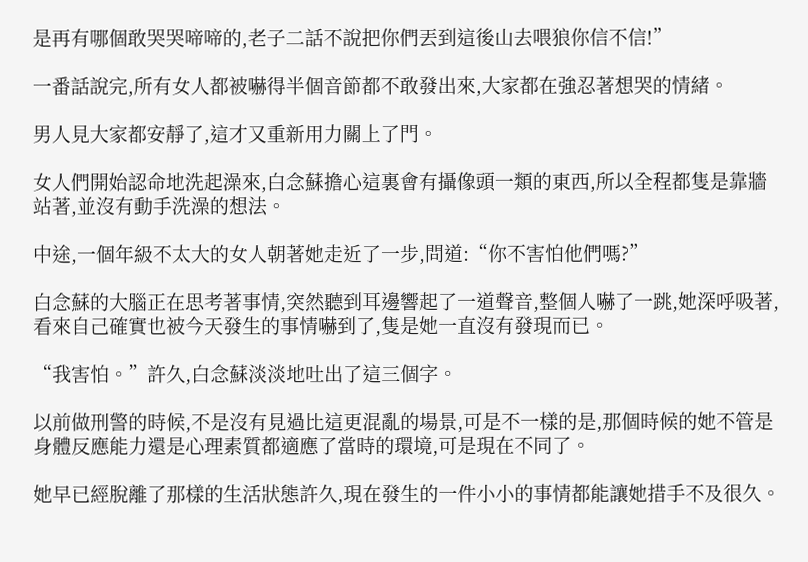是再有哪個敢哭哭啼啼的,老子二話不說把你們丟到這後山去喂狼你信不信!”

一番話說完,所有女人都被嚇得半個音節都不敢發出來,大家都在強忍著想哭的情緒。

男人見大家都安靜了,這才又重新用力關上了門。

女人們開始認命地洗起澡來,白念蘇擔心這裏會有攝像頭一類的東西,所以全程都隻是靠牆站著,並沒有動手洗澡的想法。

中途,一個年級不太大的女人朝著她走近了一步,問道:“你不害怕他們嗎?”

白念蘇的大腦正在思考著事情,突然聽到耳邊響起了一道聲音,整個人嚇了一跳,她深呼吸著,看來自己確實也被今天發生的事情嚇到了,隻是她一直沒有發現而已。

“我害怕。”許久,白念蘇淡淡地吐出了這三個字。

以前做刑警的時候,不是沒有見過比這更混亂的場景,可是不一樣的是,那個時候的她不管是身體反應能力還是心理素質都適應了當時的環境,可是現在不同了。

她早已經脫離了那樣的生活狀態許久,現在發生的一件小小的事情都能讓她措手不及很久。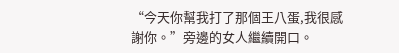“今天你幫我打了那個王八蛋,我很感謝你。”旁邊的女人繼續開口。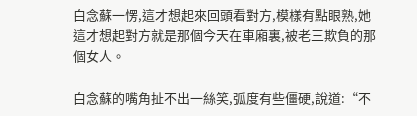白念蘇一愣,這才想起來回頭看對方,模樣有點眼熟,她這才想起對方就是那個今天在車廂裏,被老三欺負的那個女人。

白念蘇的嘴角扯不出一絲笑,弧度有些僵硬,說道:“不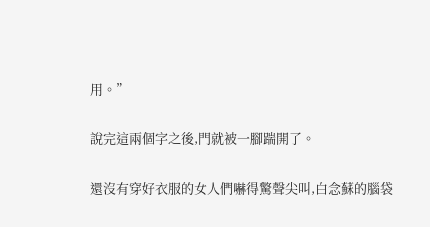用。”

說完這兩個字之後,門就被一腳踹開了。

還沒有穿好衣服的女人們嚇得驚聲尖叫,白念蘇的腦袋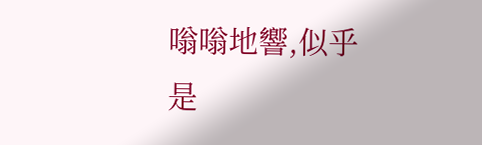嗡嗡地響,似乎是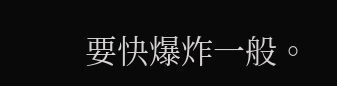要快爆炸一般。